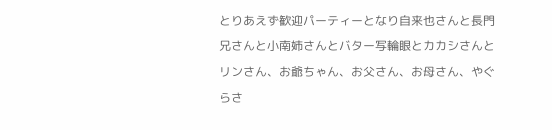とりあえず歓迎パーティーとなり自来也さんと長門兄さんと小南姉さんとバター写輪眼とカカシさんとリンさん、お爺ちゃん、お父さん、お母さん、やぐらさ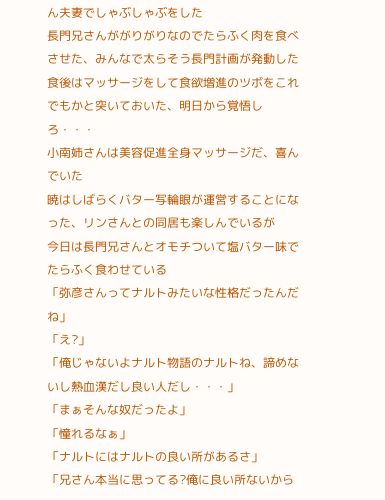ん夫妻でしゃぶしゃぶをした
長門兄さんががりがりなのでたらふく肉を食べさせた、みんなで太らそう長門計画が発動した
食後はマッサージをして食欲増進のツボをこれでもかと突いておいた、明日から覚悟しろ・・・
小南姉さんは美容促進全身マッサージだ、喜んでいた
暁はしばらくバター写輪眼が運営することになった、リンさんとの同居も楽しんでいるが
今日は長門兄さんとオモチついて塩バター味でたらふく食わせている
「弥彦さんってナルトみたいな性格だったんだね」
「え?」
「俺じゃないよナルト物語のナルトね、諦めないし熱血漢だし良い人だし・・・」
「まぁそんな奴だったよ」
「憧れるなぁ」
「ナルトにはナルトの良い所があるさ」
「兄さん本当に思ってる?俺に良い所ないから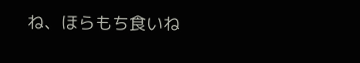ね、ほらもち食いね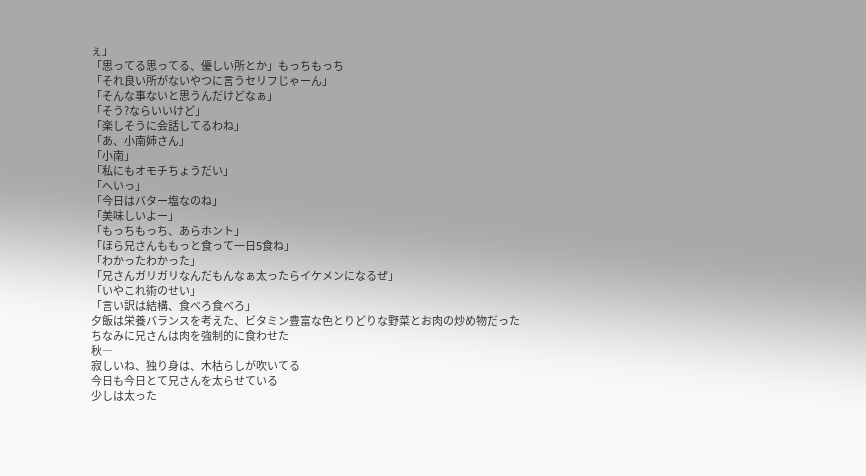ぇ」
「思ってる思ってる、優しい所とか」もっちもっち
「それ良い所がないやつに言うセリフじゃーん」
「そんな事ないと思うんだけどなぁ」
「そう?ならいいけど」
「楽しそうに会話してるわね」
「あ、小南姉さん」
「小南」
「私にもオモチちょうだい」
「へいっ」
「今日はバター塩なのね」
「美味しいよー」
「もっちもっち、あらホント」
「ほら兄さんももっと食って一日5食ね」
「わかったわかった」
「兄さんガリガリなんだもんなぁ太ったらイケメンになるぜ」
「いやこれ術のせい」
「言い訳は結構、食べろ食べろ」
夕飯は栄養バランスを考えた、ビタミン豊富な色とりどりな野菜とお肉の炒め物だった
ちなみに兄さんは肉を強制的に食わせた
秋―
寂しいね、独り身は、木枯らしが吹いてる
今日も今日とて兄さんを太らせている
少しは太った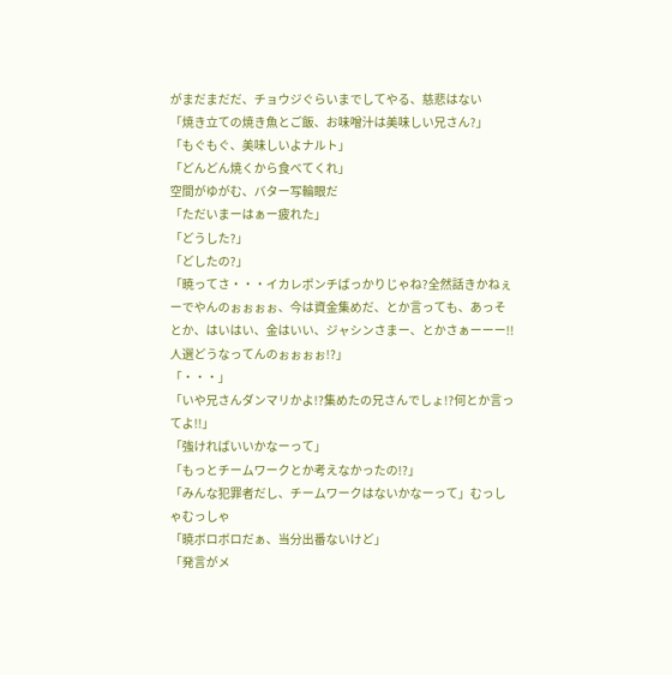がまだまだだ、チョウジぐらいまでしてやる、慈悲はない
「焼き立ての焼き魚とご飯、お味噌汁は美味しい兄さん?」
「もぐもぐ、美味しいよナルト」
「どんどん焼くから食べてくれ」
空間がゆがむ、バター写輪眼だ
「ただいまーはぁー疲れた」
「どうした?」
「どしたの?」
「暁ってさ・・・イカレポンチばっかりじゃね?全然話きかねぇーでやんのぉぉぉぉ、今は資金集めだ、とか言っても、あっそとか、はいはい、金はいい、ジャシンさまー、とかさぁーーー!!人選どうなってんのぉぉぉぉ!?」
「・・・」
「いや兄さんダンマリかよ!?集めたの兄さんでしょ!?何とか言ってよ!!」
「強ければいいかなーって」
「もっとチームワークとか考えなかったの!?」
「みんな犯罪者だし、チームワークはないかなーって」むっしゃむっしゃ
「暁ボロボロだぁ、当分出番ないけど」
「発言がメ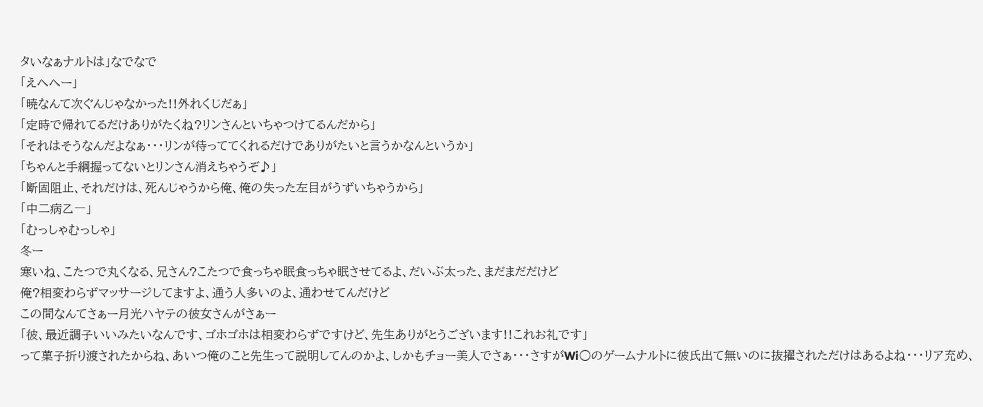タいなぁナルトは」なでなで
「えへへー」
「暁なんて次ぐんじゃなかった!!外れくじだぁ」
「定時で帰れてるだけありがたくね?リンさんといちゃつけてるんだから」
「それはそうなんだよなぁ・・・リンが待っててくれるだけでありがたいと言うかなんというか」
「ちゃんと手綱握ってないとリンさん消えちゃうぞ♪」
「断固阻止、それだけは、死んじゃうから俺、俺の失った左目がうずいちゃうから」
「中二病乙―」
「むっしゃむっしゃ」
冬ー
寒いね、こたつで丸くなる、兄さん?こたつで食っちゃ眠食っちゃ眠させてるよ、だいぶ太った、まだまだだけど
俺?相変わらずマッサージしてますよ、通う人多いのよ、通わせてんだけど
この間なんてさぁー月光ハヤテの彼女さんがさぁー
「彼、最近調子いいみたいなんです、ゴホゴホは相変わらずですけど、先生ありがとうございます!!これお礼です」
って菓子折り渡されたからね、あいつ俺のこと先生って説明してんのかよ、しかもチョー美人でさぁ・・・さすがWi○のゲームナルトに彼氏出て無いのに抜擢されただけはあるよね・・・リア充め、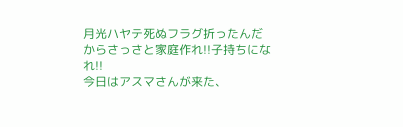月光ハヤテ死ぬフラグ折ったんだからさっさと家庭作れ!!子持ちになれ!!
今日はアスマさんが来た、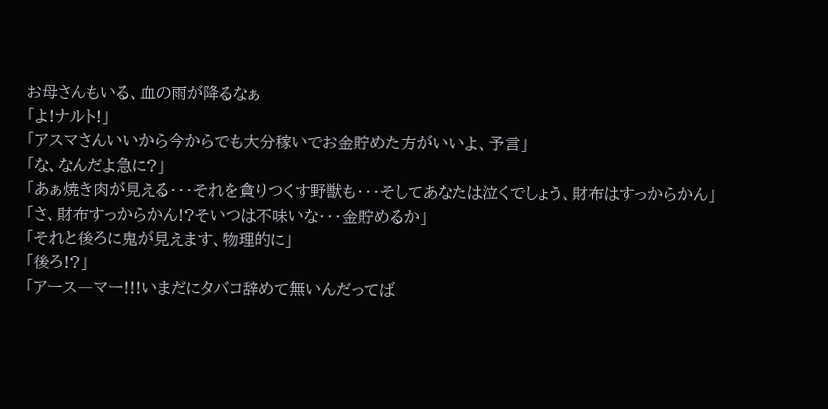お母さんもいる、血の雨が降るなぁ
「よ!ナルト!」
「アスマさんいいから今からでも大分稼いでお金貯めた方がいいよ、予言」
「な、なんだよ急に?」
「あぁ焼き肉が見える・・・それを貪りつくす野獣も・・・そしてあなたは泣くでしょう、財布はすっからかん」
「さ、財布すっからかん!?そいつは不味いな・・・金貯めるか」
「それと後ろに鬼が見えます、物理的に」
「後ろ!?」
「アース―マー!!!いまだにタバコ辞めて無いんだってば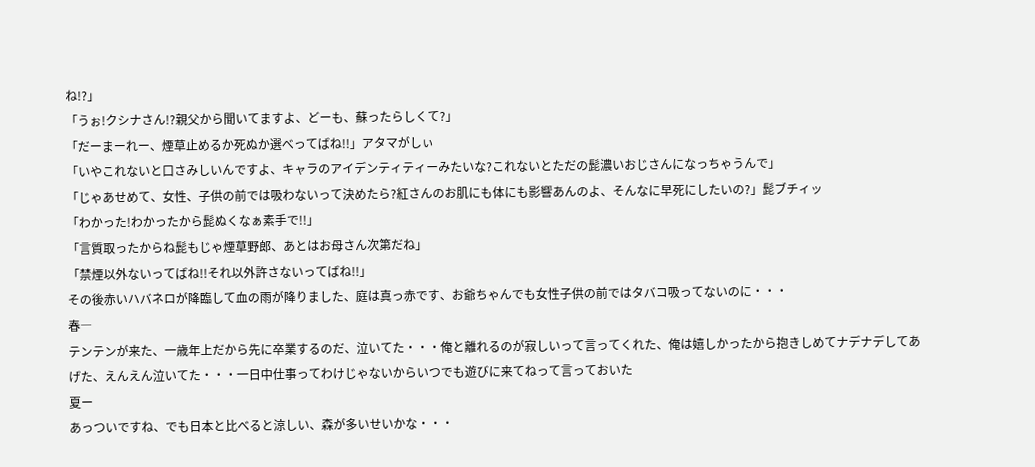ね!?」
「うぉ!クシナさん!?親父から聞いてますよ、どーも、蘇ったらしくて?」
「だーまーれー、煙草止めるか死ぬか選べってばね!!」アタマがしぃ
「いやこれないと口さみしいんですよ、キャラのアイデンティティーみたいな?これないとただの髭濃いおじさんになっちゃうんで」
「じゃあせめて、女性、子供の前では吸わないって決めたら?紅さんのお肌にも体にも影響あんのよ、そんなに早死にしたいの?」髭ブチィッ
「わかった!わかったから髭ぬくなぁ素手で!!」
「言質取ったからね髭もじゃ煙草野郎、あとはお母さん次第だね」
「禁煙以外ないってばね!!それ以外許さないってばね!!」
その後赤いハバネロが降臨して血の雨が降りました、庭は真っ赤です、お爺ちゃんでも女性子供の前ではタバコ吸ってないのに・・・
春―
テンテンが来た、一歳年上だから先に卒業するのだ、泣いてた・・・俺と離れるのが寂しいって言ってくれた、俺は嬉しかったから抱きしめてナデナデしてあげた、えんえん泣いてた・・・一日中仕事ってわけじゃないからいつでも遊びに来てねって言っておいた
夏ー
あっついですね、でも日本と比べると涼しい、森が多いせいかな・・・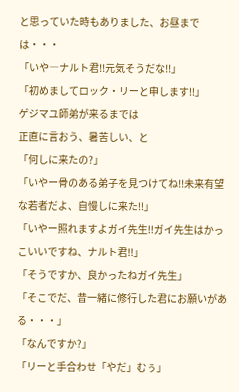と思っていた時もありました、お昼までは・・・
「いや―ナルト君!!元気そうだな!!」
「初めましてロック・リーと申します!!」
ゲジマユ師弟が来るまでは
正直に言おう、暑苦しい、と
「何しに来たの?」
「いやー骨のある弟子を見つけてね!!未来有望な若者だよ、自慢しに来た!!」
「いやー照れますよガイ先生!!ガイ先生はかっこいいですね、ナルト君!!」
「そうですか、良かったねガイ先生」
「そこでだ、昔一緒に修行した君にお願いがある・・・」
「なんですか?」
「リーと手合わせ「やだ」むぅ」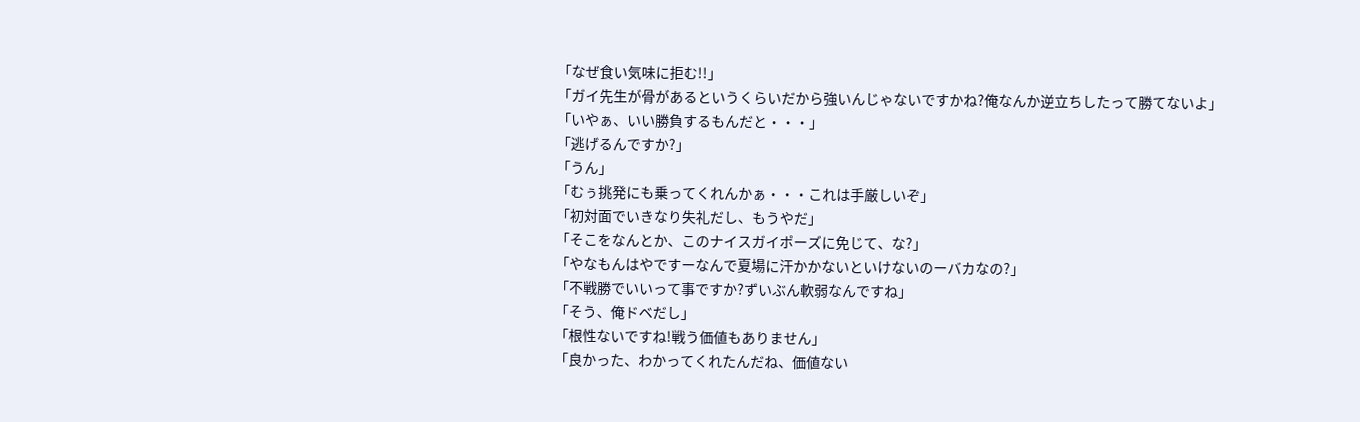「なぜ食い気味に拒む!!」
「ガイ先生が骨があるというくらいだから強いんじゃないですかね?俺なんか逆立ちしたって勝てないよ」
「いやぁ、いい勝負するもんだと・・・」
「逃げるんですか?」
「うん」
「むぅ挑発にも乗ってくれんかぁ・・・これは手厳しいぞ」
「初対面でいきなり失礼だし、もうやだ」
「そこをなんとか、このナイスガイポーズに免じて、な?」
「やなもんはやですーなんで夏場に汗かかないといけないのーバカなの?」
「不戦勝でいいって事ですか?ずいぶん軟弱なんですね」
「そう、俺ドベだし」
「根性ないですね!戦う価値もありません」
「良かった、わかってくれたんだね、価値ない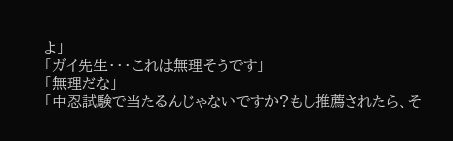よ」
「ガイ先生・・・これは無理そうです」
「無理だな」
「中忍試験で当たるんじゃないですか?もし推薦されたら、そ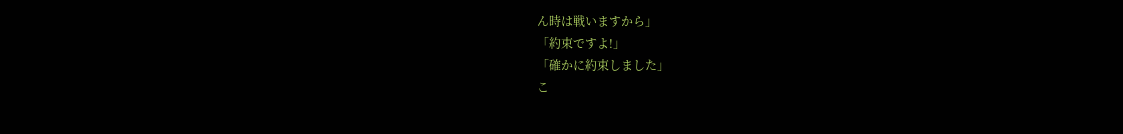ん時は戦いますから」
「約束ですよ!」
「確かに約束しました」
こ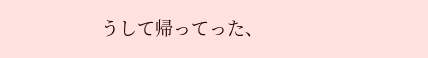うして帰ってった、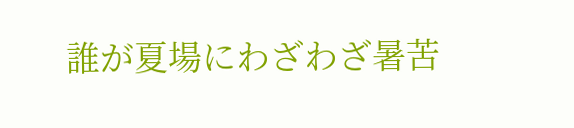誰が夏場にわざわざ暑苦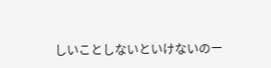しいことしないといけないのー